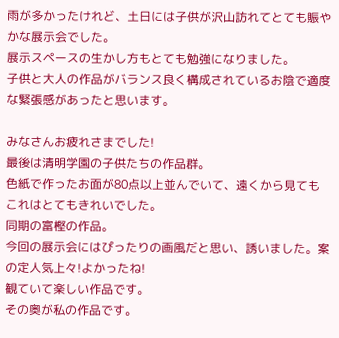雨が多かったけれど、土日には子供が沢山訪れてとても賑やかな展示会でした。
展示スペースの生かし方もとても勉強になりました。
子供と大人の作品がバランス良く構成されているお陰で適度な緊張感があったと思います。

みなさんお疲れさまでした!
最後は清明学園の子供たちの作品群。
色紙で作ったお面が80点以上並んでいて、遠くから見てもこれはとてもきれいでした。
同期の富樫の作品。
今回の展示会にはぴったりの画風だと思い、誘いました。案の定人気上々!よかったね!
観ていて楽しい作品です。
その奥が私の作品です。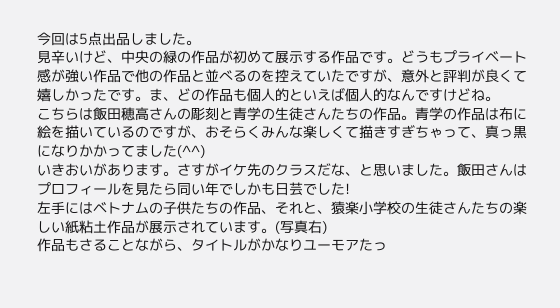今回は5点出品しました。
見辛いけど、中央の緑の作品が初めて展示する作品です。どうもプライベート感が強い作品で他の作品と並べるのを控えていたですが、意外と評判が良くて嬉しかったです。ま、どの作品も個人的といえば個人的なんですけどね。
こちらは飯田穂高さんの彫刻と青学の生徒さんたちの作品。青学の作品は布に絵を描いているのですが、おそらくみんな楽しくて描きすぎちゃって、真っ黒になりかかってました(^^)
いきおいがあります。さすがイケ先のクラスだな、と思いました。飯田さんはプロフィールを見たら同い年でしかも日芸でした!
左手にはベトナムの子供たちの作品、それと、猿楽小学校の生徒さんたちの楽しい紙粘土作品が展示されています。(写真右)
作品もさることながら、タイトルがかなりユーモアたっ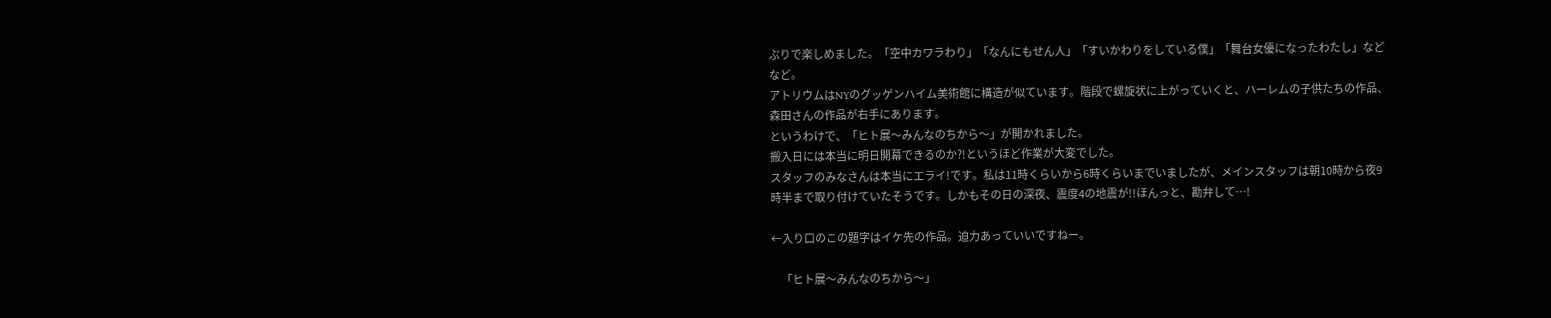ぷりで楽しめました。「空中カワラわり」「なんにもせん人」「すいかわりをしている僕」「舞台女優になったわたし」などなど。
アトリウムはNYのグッゲンハイム美術館に構造が似ています。階段で螺旋状に上がっていくと、ハーレムの子供たちの作品、森田さんの作品が右手にあります。
というわけで、「ヒト展〜みんなのちから〜」が開かれました。
搬入日には本当に明日開幕できるのか?!というほど作業が大変でした。
スタッフのみなさんは本当にエライ!です。私は11時くらいから6時くらいまでいましたが、メインスタッフは朝10時から夜9時半まで取り付けていたそうです。しかもその日の深夜、震度4の地震が!!ほんっと、勘弁して…!

←入り口のこの題字はイケ先の作品。迫力あっていいですねー。

     「ヒト展〜みんなのちから〜」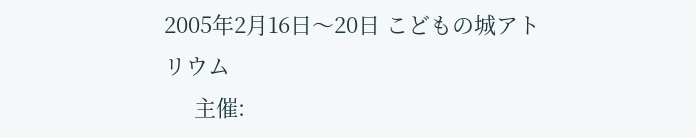2005年2月16日〜20日 こどもの城アトリウム
     主催: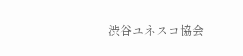渋谷ユネスコ協会